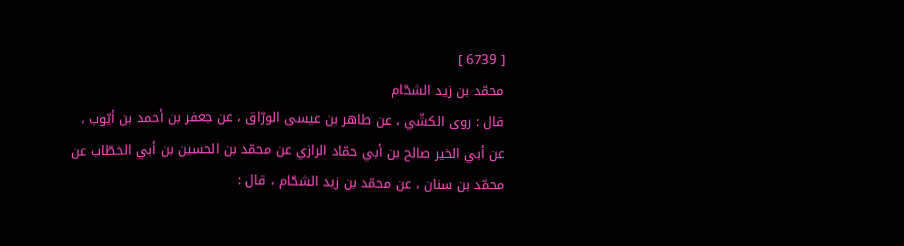[ 6739 ]
محمّد بن زيد الشحّام
قال : روى الكشّي ، عن طاهر بن عيسى الورّاق ، عن جعفر بن أحمد بن أيّوب ،
عن أبي الخير صالح بن أبي حمّاد الرازي عن محمّد بن الحسين بن أبي الخطّاب عن
محمّد بن سنان ، عن محمّد بن زيد الشحّام ، قال :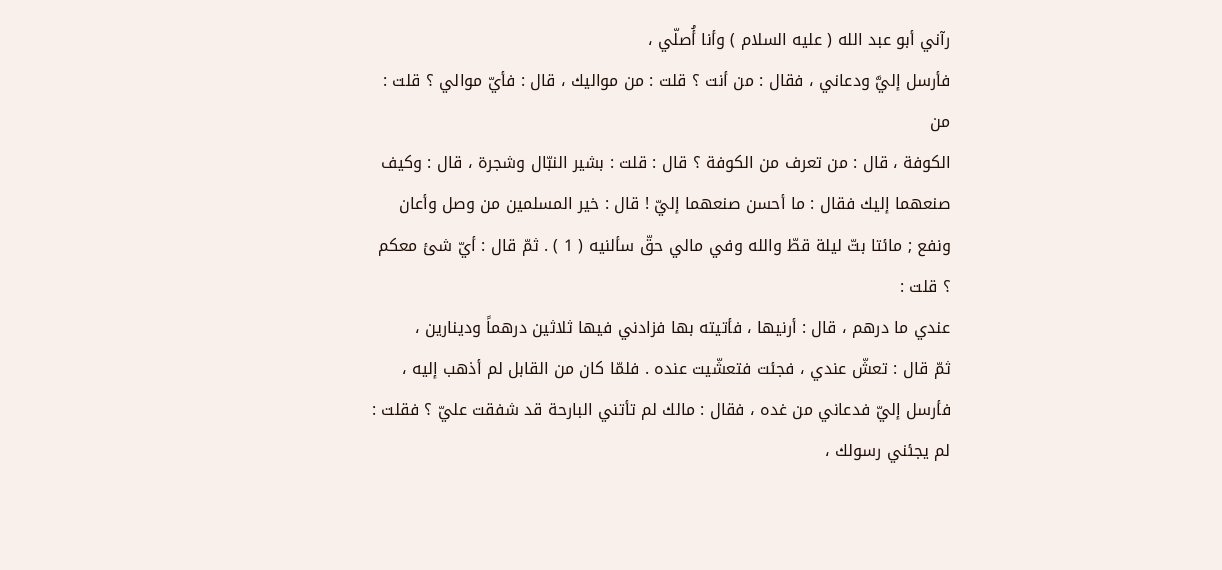رآني أبو عبد الله ( عليه السلام ) وأنا أُصلّي ،
فأرسل إليَّ ودعاني ، فقال : من أنت ؟ قلت : من مواليك ، قال : فأيّ موالي ؟ قلت : من
الكوفة ، قال : من تعرف من الكوفة ؟ قال : قلت : بشير النبّال وشجرة ، قال : وكيف
صنعهما إليك فقال : ما أحسن صنعهما إليّ ! قال : خير المسلمين من وصل وأعان
ونفع ; مائتا بتّ ليلة قطّ والله وفي مالي حقّ سألنيه ( 1 ) . ثمّ قال : أيّ شئ معكم ؟ قلت :
عندي ما درهم ، قال : أرنيها ، فأتيته بها فزادني فيها ثلاثين درهماً ودينارين ،
ثمّ قال : تعشّ عندي ، فجئت فتعشّيت عنده . فلمّا كان من القابل لم أذهب إليه ،
فأرسل إليّ فدعاني من غده ، فقال : مالك لم تأتني البارحة قد شفقت عليّ ؟ فقلت :
لم يجئني رسولك ،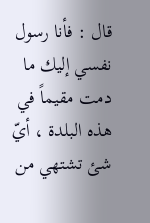قال : فأنا رسول نفسي إليك ما دمت مقيماً في هذه البلدة ، أيّ
شئ تشتهي من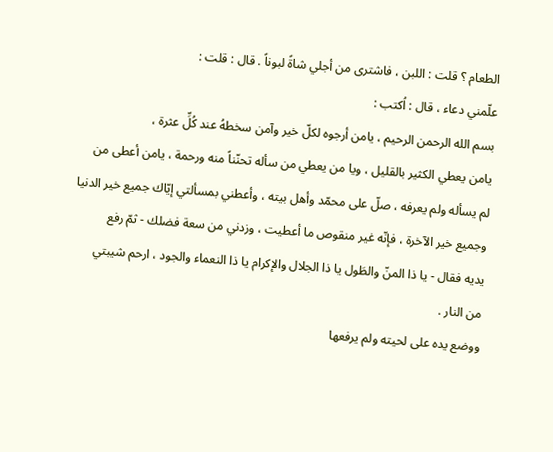الطعام ؟ قلت : اللبن ، فاشترى من أجلي شاةً لبوناً . قال : قلت :
علّمني دعاء ، قال : اُكتب :
بسم الله الرحمن الرحيم ، يامن أرجوه لكلّ خير وآمن سخطهُ عند كُلِّ عثرة ،
يامن يعطي الكثير بالقليل ، ويا من يعطي من سأله تحنّناً منه ورحمة ، يامن أعطى من
لم يسأله ولم يعرفه ، صلّ على محمّد وأهل بيته ، وأعطني بمسألتي إيّاك جميع خير الدنيا
وجميع خير الآخرة ، فإنّه غير منقوص ما أعطيت ، وزدني من سعة فضلك - ثمّ رفع
يديه فقال - يا ذا المنّ والطَول يا ذا الجلال والإكرام يا ذا النعماء والجود ، ارحم شيبتي
من النار .
ووضع يده على لحيته ولم يرفعها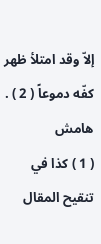إلاّ وقد امتلأ ظهر كفّه دموعاً ( 2 ) .
هامش
( 1 ) كذا في تنقيح المقال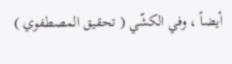أيضاً ، وفي الكشّي ( تحقيق المصطفوي )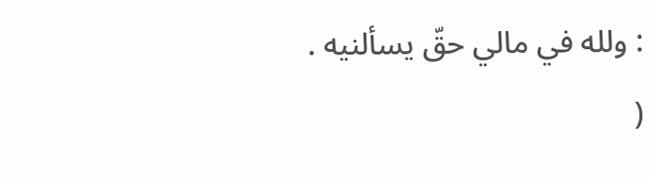: ولله في مالي حقّ يسألنيه .
(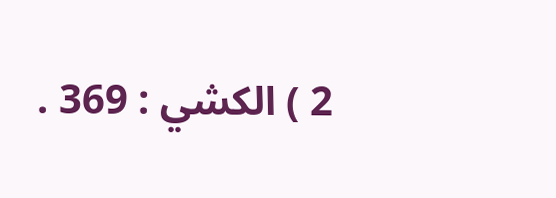2 ) الكشي : 369 .